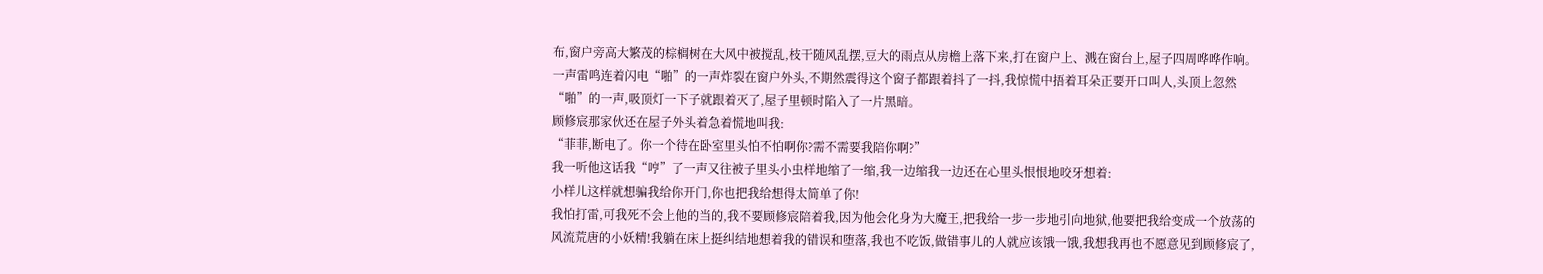布,窗户旁高大繁茂的棕榈树在大风中被搅乱,枝干随风乱摆,豆大的雨点从房檐上落下来,打在窗户上、溅在窗台上,屋子四周哗哗作响。一声雷鸣连着闪电“啪”的一声炸裂在窗户外头,不期然震得这个窗子都跟着抖了一抖,我惊慌中捂着耳朵正要开口叫人,头顶上忽然“啪”的一声,吸顶灯一下子就跟着灭了,屋子里顿时陷入了一片黑暗。
顾修宸那家伙还在屋子外头着急着慌地叫我:
“菲菲,断电了。你一个待在卧室里头怕不怕啊你?需不需要我陪你啊?”
我一听他这话我“哼”了一声又往被子里头小虫样地缩了一缩,我一边缩我一边还在心里头恨恨地咬牙想着:
小样儿这样就想骗我给你开门,你也把我给想得太简单了你!
我怕打雷,可我死不会上他的当的,我不要顾修宸陪着我,因为他会化身为大魔王,把我给一步一步地引向地狱,他要把我给变成一个放荡的风流荒唐的小妖精!我躺在床上挺纠结地想着我的错误和堕落,我也不吃饭,做错事儿的人就应该饿一饿,我想我再也不愿意见到顾修宸了,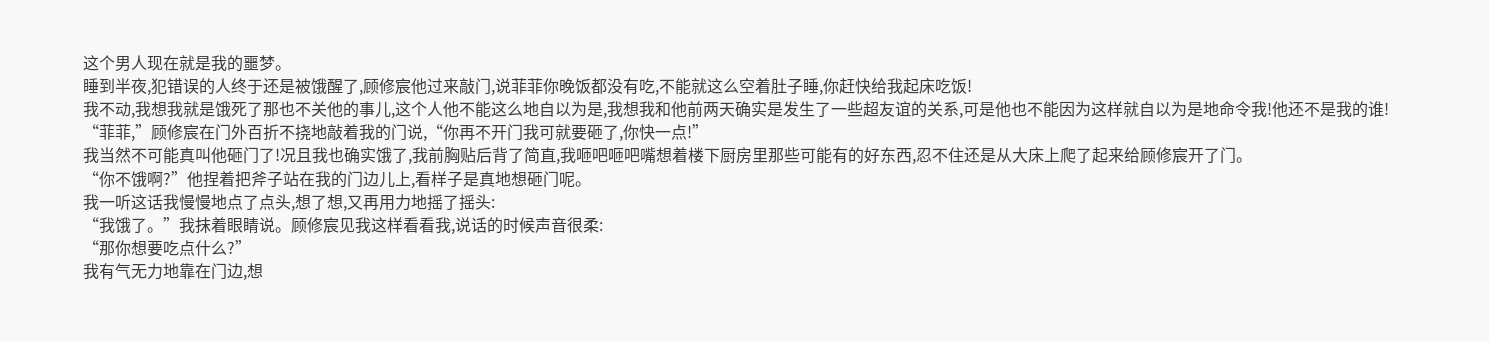这个男人现在就是我的噩梦。
睡到半夜,犯错误的人终于还是被饿醒了,顾修宸他过来敲门,说菲菲你晚饭都没有吃,不能就这么空着肚子睡,你赶快给我起床吃饭!
我不动,我想我就是饿死了那也不关他的事儿,这个人他不能这么地自以为是,我想我和他前两天确实是发生了一些超友谊的关系,可是他也不能因为这样就自以为是地命令我!他还不是我的谁!
“菲菲,”顾修宸在门外百折不挠地敲着我的门说,“你再不开门我可就要砸了,你快一点!”
我当然不可能真叫他砸门了!况且我也确实饿了,我前胸贴后背了简直,我咂吧咂吧嘴想着楼下厨房里那些可能有的好东西,忍不住还是从大床上爬了起来给顾修宸开了门。
“你不饿啊?”他捏着把斧子站在我的门边儿上,看样子是真地想砸门呢。
我一听这话我慢慢地点了点头,想了想,又再用力地摇了摇头:
“我饿了。”我抹着眼睛说。顾修宸见我这样看看我,说话的时候声音很柔:
“那你想要吃点什么?”
我有气无力地靠在门边,想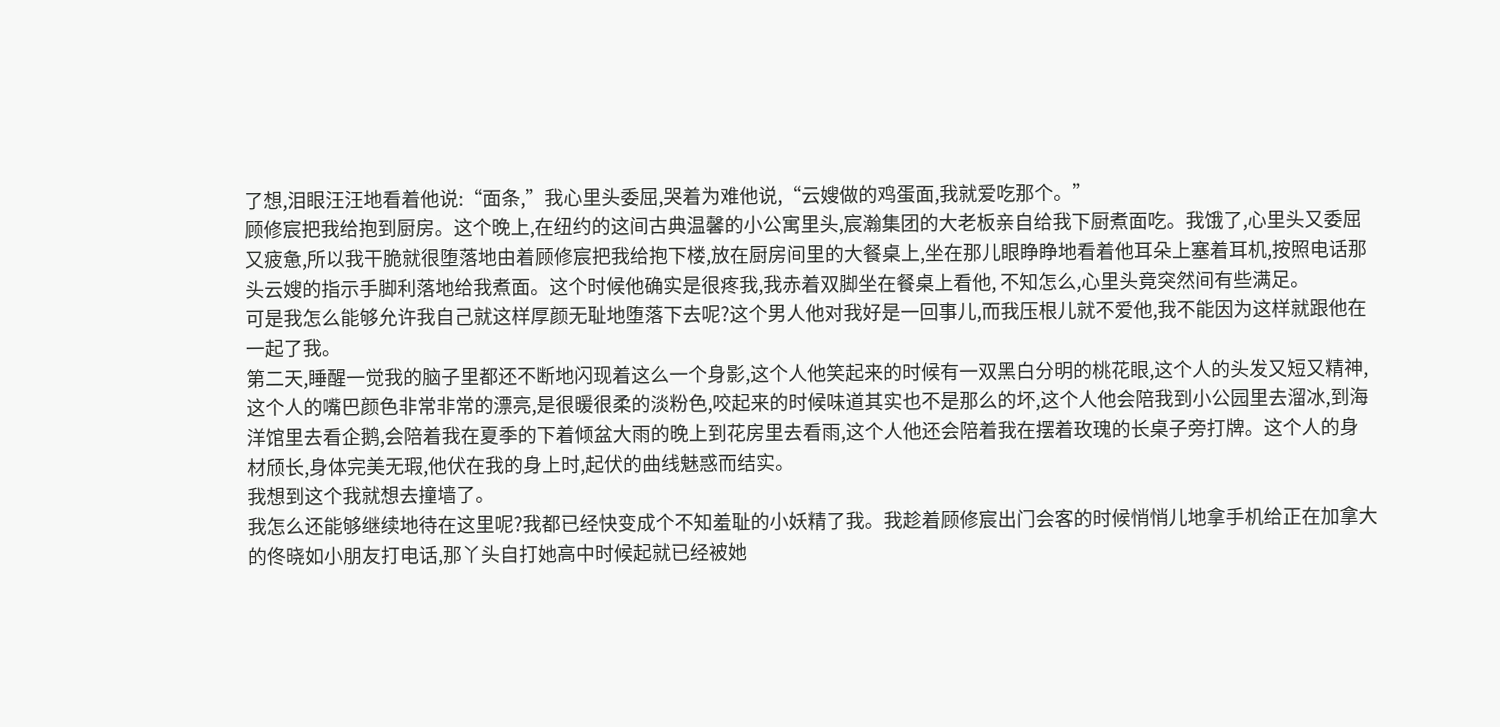了想,泪眼汪汪地看着他说:“面条,”我心里头委屈,哭着为难他说,“云嫂做的鸡蛋面,我就爱吃那个。”
顾修宸把我给抱到厨房。这个晚上,在纽约的这间古典温馨的小公寓里头,宸瀚集团的大老板亲自给我下厨煮面吃。我饿了,心里头又委屈又疲惫,所以我干脆就很堕落地由着顾修宸把我给抱下楼,放在厨房间里的大餐桌上,坐在那儿眼睁睁地看着他耳朵上塞着耳机,按照电话那头云嫂的指示手脚利落地给我煮面。这个时候他确实是很疼我,我赤着双脚坐在餐桌上看他, 不知怎么,心里头竟突然间有些满足。
可是我怎么能够允许我自己就这样厚颜无耻地堕落下去呢?这个男人他对我好是一回事儿,而我压根儿就不爱他,我不能因为这样就跟他在一起了我。
第二天,睡醒一觉我的脑子里都还不断地闪现着这么一个身影,这个人他笑起来的时候有一双黑白分明的桃花眼,这个人的头发又短又精神,这个人的嘴巴颜色非常非常的漂亮,是很暖很柔的淡粉色,咬起来的时候味道其实也不是那么的坏,这个人他会陪我到小公园里去溜冰,到海洋馆里去看企鹅,会陪着我在夏季的下着倾盆大雨的晚上到花房里去看雨,这个人他还会陪着我在摆着玫瑰的长桌子旁打牌。这个人的身材颀长,身体完美无瑕,他伏在我的身上时,起伏的曲线魅惑而结实。
我想到这个我就想去撞墙了。
我怎么还能够继续地待在这里呢?我都已经快变成个不知羞耻的小妖精了我。我趁着顾修宸出门会客的时候悄悄儿地拿手机给正在加拿大的佟晓如小朋友打电话,那丫头自打她高中时候起就已经被她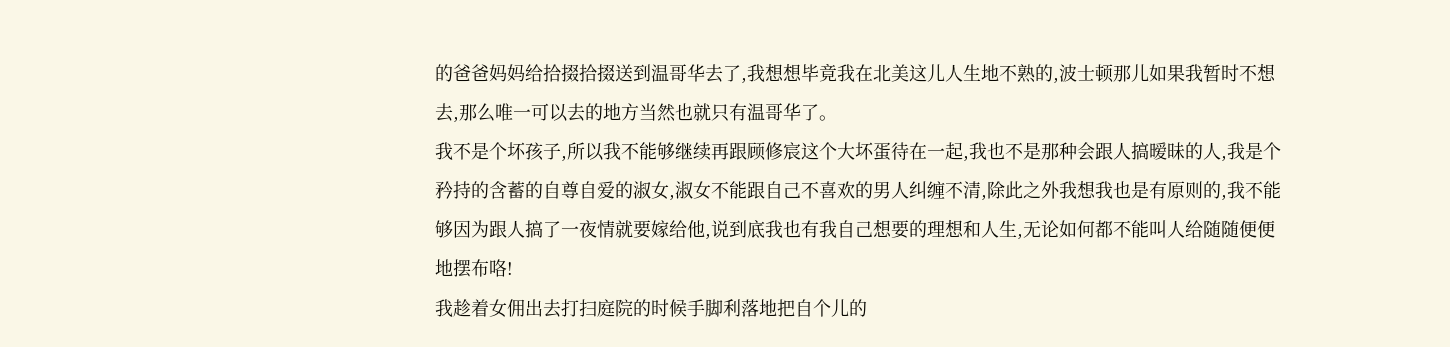的爸爸妈妈给拾掇拾掇送到温哥华去了,我想想毕竟我在北美这儿人生地不熟的,波士顿那儿如果我暂时不想去,那么唯一可以去的地方当然也就只有温哥华了。
我不是个坏孩子,所以我不能够继续再跟顾修宸这个大坏蛋待在一起,我也不是那种会跟人搞暧昧的人,我是个矜持的含蓄的自尊自爱的淑女,淑女不能跟自己不喜欢的男人纠缠不清,除此之外我想我也是有原则的,我不能够因为跟人搞了一夜情就要嫁给他,说到底我也有我自己想要的理想和人生,无论如何都不能叫人给随随便便地摆布咯!
我趁着女佣出去打扫庭院的时候手脚利落地把自个儿的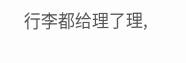行李都给理了理,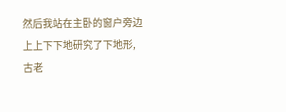然后我站在主卧的窗户旁边上上下下地研究了下地形,古老